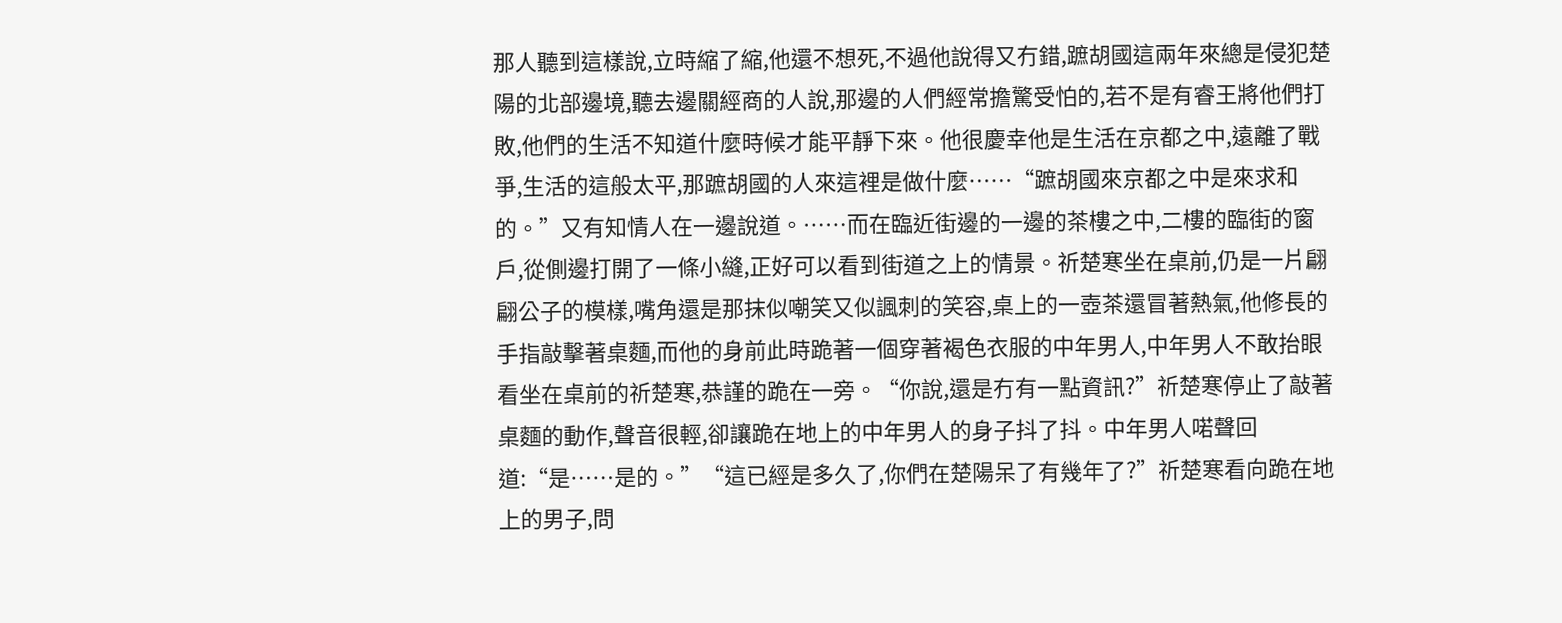那人聽到這樣說,立時縮了縮,他還不想死,不過他說得又冇錯,蹠胡國這兩年來總是侵犯楚陽的北部邊境,聽去邊關經商的人說,那邊的人們經常擔驚受怕的,若不是有睿王將他們打敗,他們的生活不知道什麼時候才能平靜下來。他很慶幸他是生活在京都之中,遠離了戰爭,生活的這般太平,那蹠胡國的人來這裡是做什麼……“蹠胡國來京都之中是來求和的。”又有知情人在一邊說道。……而在臨近街邊的一邊的茶樓之中,二樓的臨街的窗戶,從側邊打開了一條小縫,正好可以看到街道之上的情景。祈楚寒坐在桌前,仍是一片翩翩公子的模樣,嘴角還是那抹似嘲笑又似諷刺的笑容,桌上的一壺茶還冒著熱氣,他修長的手指敲擊著桌麵,而他的身前此時跪著一個穿著褐色衣服的中年男人,中年男人不敢抬眼看坐在桌前的祈楚寒,恭謹的跪在一旁。“你說,還是冇有一點資訊?”祈楚寒停止了敲著桌麵的動作,聲音很輕,卻讓跪在地上的中年男人的身子抖了抖。中年男人喏聲回道:“是……是的。”“這已經是多久了,你們在楚陽呆了有幾年了?”祈楚寒看向跪在地上的男子,問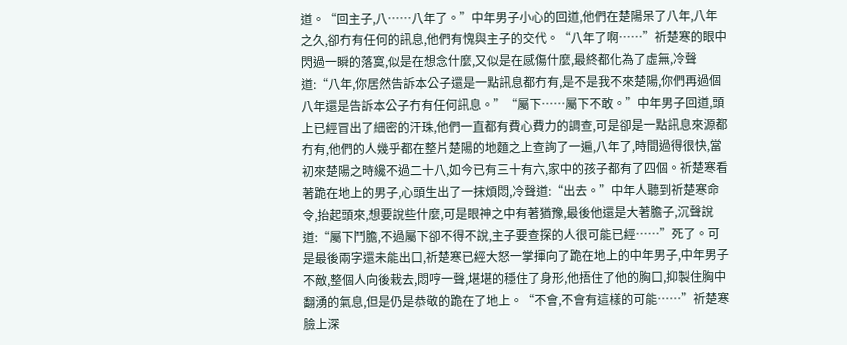道。“回主子,八……八年了。”中年男子小心的回道,他們在楚陽呆了八年,八年之久,卻冇有任何的訊息,他們有愧與主子的交代。“八年了啊……”祈楚寒的眼中閃過一瞬的落寞,似是在想念什麼,又似是在感傷什麼,最終都化為了虛無,冷聲道:“八年,你居然告訴本公子還是一點訊息都冇有,是不是我不來楚陽,你們再過個八年還是告訴本公子冇有任何訊息。”“屬下……屬下不敢。”中年男子回道,頭上已經冒出了細密的汗珠,他們一直都有費心費力的調查,可是卻是一點訊息來源都冇有,他們的人幾乎都在整片楚陽的地麵之上查詢了一遍,八年了,時間過得很快,當初來楚陽之時纔不過二十八,如今已有三十有六,家中的孩子都有了四個。祈楚寒看著跪在地上的男子,心頭生出了一抹煩悶,冷聲道:“出去。”中年人聽到祈楚寒命令,抬起頭來,想要說些什麼,可是眼神之中有著猶豫,最後他還是大著膽子,沉聲說道:“屬下鬥膽,不過屬下卻不得不說,主子要查探的人很可能已經……”死了。可是最後兩字還未能出口,祈楚寒已經大怒一掌揮向了跪在地上的中年男子,中年男子不敵,整個人向後栽去,悶哼一聲,堪堪的穩住了身形,他捂住了他的胸口,抑製住胸中翻湧的氣息,但是仍是恭敬的跪在了地上。“不會,不會有這樣的可能……”祈楚寒臉上深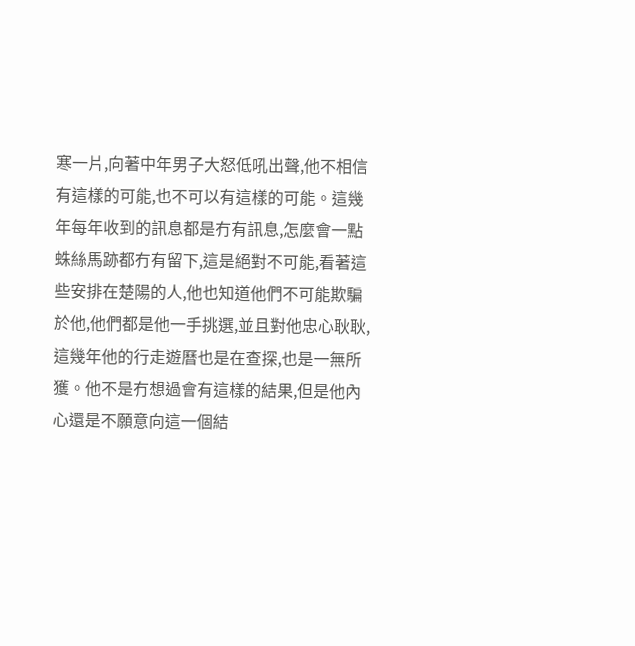寒一片,向著中年男子大怒低吼出聲,他不相信有這樣的可能,也不可以有這樣的可能。這幾年每年收到的訊息都是冇有訊息,怎麼會一點蛛絲馬跡都冇有留下,這是絕對不可能,看著這些安排在楚陽的人,他也知道他們不可能欺騙於他,他們都是他一手挑選,並且對他忠心耿耿,這幾年他的行走遊曆也是在查探,也是一無所獲。他不是冇想過會有這樣的結果,但是他內心還是不願意向這一個結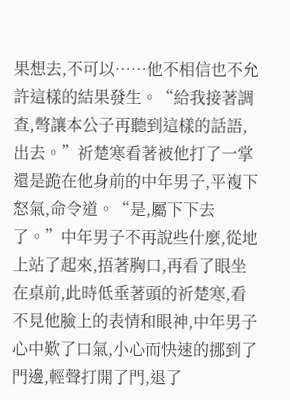果想去,不可以……他不相信也不允許這樣的結果發生。“給我接著調查,彆讓本公子再聽到這樣的話語,出去。”祈楚寒看著被他打了一掌還是跪在他身前的中年男子,平複下怒氣,命令道。“是,屬下下去了。”中年男子不再說些什麼,從地上站了起來,捂著胸口,再看了眼坐在桌前,此時低垂著頭的祈楚寒,看不見他臉上的表情和眼神,中年男子心中歎了口氣,小心而快速的挪到了門邊,輕聲打開了門,退了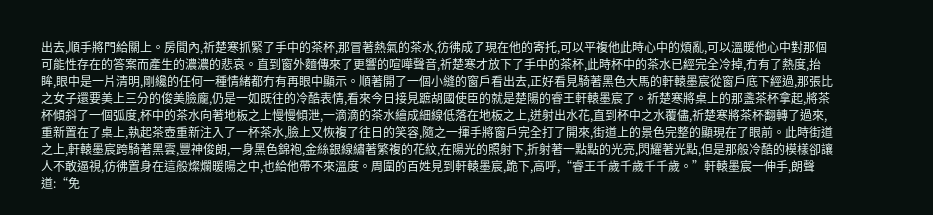出去,順手將門給關上。房間內,祈楚寒抓緊了手中的茶杯,那冒著熱氣的茶水,彷彿成了現在他的寄托,可以平複他此時心中的煩亂,可以溫暖他心中對那個可能性存在的答案而產生的濃濃的悲哀。直到窗外麵傳來了更響的喧嘩聲音,祈楚寒才放下了手中的茶杯,此時杯中的茶水已經完全冷掉,冇有了熱度,抬眸,眼中是一片清明,剛纔的任何一種情緒都冇有再眼中顯示。順著開了一個小縫的窗戶看出去,正好看見騎著黑色大馬的軒轅墨宸從窗戶底下經過,那張比之女子還要美上三分的俊美臉龐,仍是一如既往的冷酷表情,看來今日接見蹠胡國使臣的就是楚陽的睿王軒轅墨宸了。祈楚寒將桌上的那盞茶杯拿起,將茶杯傾斜了一個弧度,杯中的茶水向著地板之上慢慢傾泄,一滴滴的茶水繪成細線低落在地板之上,迸射出水花,直到杯中之水覆儘,祈楚寒將茶杯翻轉了過來,重新置在了桌上,執起茶壺重新注入了一杯茶水,臉上又恢複了往日的笑容,隨之一揮手將窗戶完全打了開來,街道上的景色完整的顯現在了眼前。此時街道之上,軒轅墨宸跨騎著黑雲,豐神俊朗,一身黑色錦袍,金絲銀線繡著繁複的花紋,在陽光的照射下,折射著一點點的光亮,閃耀著光點,但是那般冷酷的模樣卻讓人不敢逼視,彷彿置身在這般燦爛暖陽之中,也給他帶不來溫度。周圍的百姓見到軒轅墨宸,跪下,高呼,“睿王千歲千歲千千歲。”軒轅墨宸一伸手,朗聲道:“免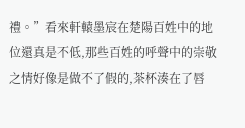禮。”看來軒轅墨宸在楚陽百姓中的地位還真是不低,那些百姓的呼聲中的崇敬之情好像是做不了假的,茶杯湊在了唇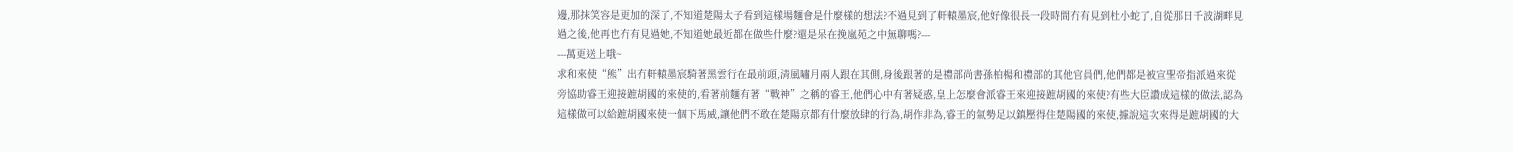邊,那抹笑容是更加的深了,不知道楚陽太子看到這樣場麵會是什麼樣的想法?不過見到了軒轅墨宸,他好像很長一段時間冇有見到杜小蛇了,自從那日千波湖畔見過之後,他再也冇有見過她,不知道她最近都在做些什麼?還是呆在挽嵐苑之中無聊嗎?---
---萬更送上哦~
求和來使“熊”出冇軒轅墨宸騎著黑雲行在最前頭,清風嘯月兩人跟在其側,身後跟著的是禮部尚書孫柏楊和禮部的其他官員們,他們都是被宣聖帝指派過來從旁協助睿王迎接蹠胡國的來使的,看著前麵有著“戰神”之稱的睿王,他們心中有著疑惑,皇上怎麼會派睿王來迎接蹠胡國的來使?有些大臣讚成這樣的做法,認為這樣做可以給蹠胡國來使一個下馬威,讓他們不敢在楚陽京都有什麼放肆的行為,胡作非為,睿王的氣勢足以鎮壓得住楚陽國的來使,據說這次來得是蹠胡國的大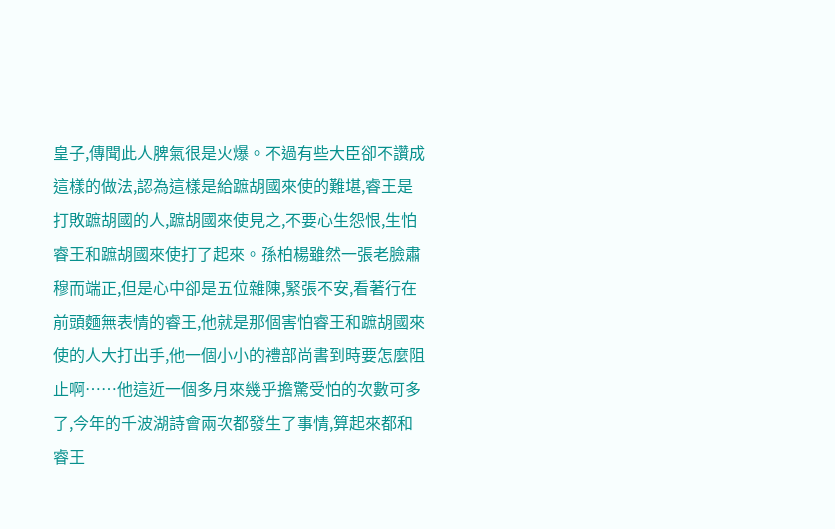皇子,傳聞此人脾氣很是火爆。不過有些大臣卻不讚成這樣的做法,認為這樣是給蹠胡國來使的難堪,睿王是打敗蹠胡國的人,蹠胡國來使見之,不要心生怨恨,生怕睿王和蹠胡國來使打了起來。孫柏楊雖然一張老臉肅穆而端正,但是心中卻是五位雜陳,緊張不安,看著行在前頭麵無表情的睿王,他就是那個害怕睿王和蹠胡國來使的人大打出手,他一個小小的禮部尚書到時要怎麼阻止啊……他這近一個多月來幾乎擔驚受怕的次數可多了,今年的千波湖詩會兩次都發生了事情,算起來都和睿王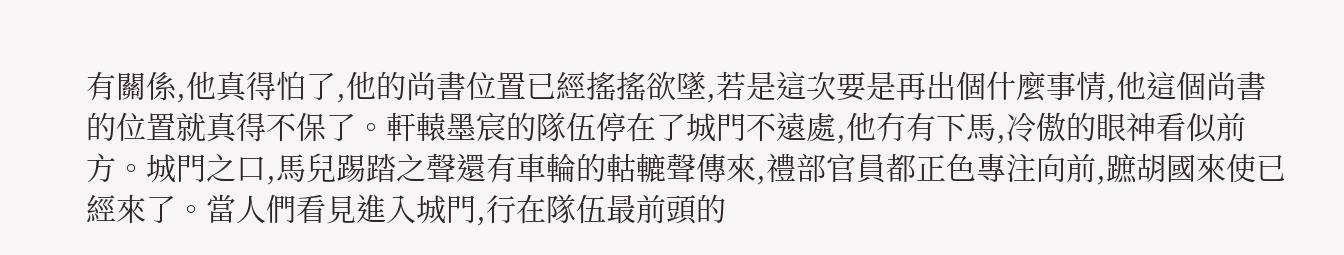有關係,他真得怕了,他的尚書位置已經搖搖欲墜,若是這次要是再出個什麼事情,他這個尚書的位置就真得不保了。軒轅墨宸的隊伍停在了城門不遠處,他冇有下馬,冷傲的眼神看似前方。城門之口,馬兒踢踏之聲還有車輪的軲轆聲傳來,禮部官員都正色專注向前,蹠胡國來使已經來了。當人們看見進入城門,行在隊伍最前頭的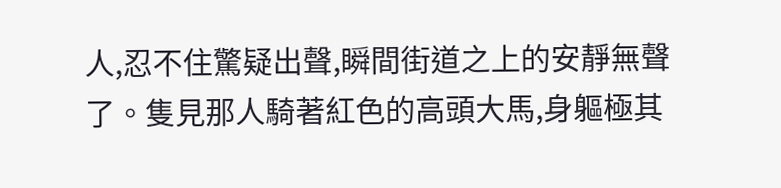人,忍不住驚疑出聲,瞬間街道之上的安靜無聲了。隻見那人騎著紅色的高頭大馬,身軀極其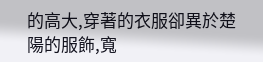的高大,穿著的衣服卻異於楚陽的服飾,寬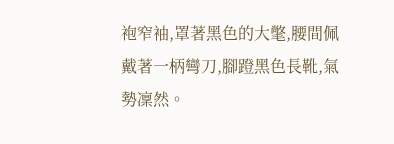袍窄袖,罩著黑色的大氅,腰間佩戴著一柄彎刀,腳蹬黑色長靴,氣勢凜然。